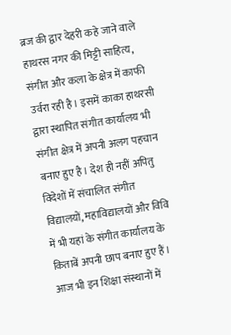ब्रज की द्वार देहरी कहे जाने वाले हाथरस नगर की मिट्टी साहित्य, संगीत और कला के क्षेत्र में काफी उर्वरा रही है। इसमें काका हाथरसी द्वारा स्थापित संगीत कार्यालय भी संगीत क्षेत्र में अपनी अलग पहचान बनाए हुए है। देश ही नहीं अपितु विदेशों में संचालित संगीत विद्यालयों, महाविद्यालयों और विवि में भी यहां के संगीत कार्यालय के किताबें अपनी छाप बनाए हुए हैं। आज भी इन शिक्षा संस्थानों में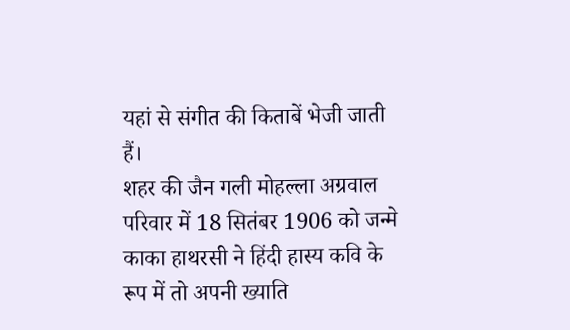यहां से संगीत की किताबें भेजी जाती हैं।
शहर की जैन गली मोहल्ला अग्रवाल परिवार में 18 सितंबर 1906 को जन्मे काका हाथरसी ने हिंदी हास्य कवि के रूप में तो अपनी ख्याति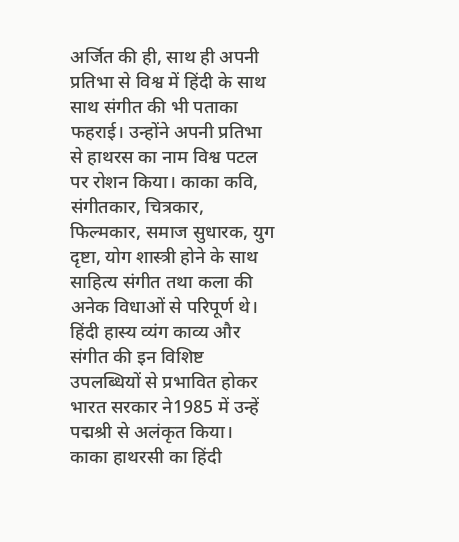अर्जित की ही, साथ ही अपनी प्रतिभा से विश्व में हिंदी के साथ साथ संगीत की भी पताका फहराई। उन्होंने अपनी प्रतिभा से हाथरस का नाम विश्व पटल पर रोशन किया। काका कवि, संगीतकार, चित्रकार, फिल्मकार, समाज सुधारक, युग दृष्टा, योग शास्त्री होने के साथ साहित्य संगीत तथा कला की अनेक विधाओं से परिपूर्ण थे। हिंदी हास्य व्यंग काव्य और संगीत की इन विशिष्ट उपलब्धियों से प्रभावित होकर भारत सरकार ने1985 में उन्हें पद्मश्री से अलंकृत किया।
काका हाथरसी का हिंदी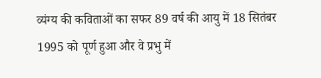व्यंग्य की कविताओं का सफर 89 वर्ष की आयु में 18 सितंबर 1995 को पूर्ण हुआ और वे प्रभु में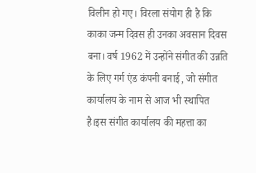विलीन हो गए। विरला संयोग ही है कि काका जन्म दिवस ही उनका अवसान दिवस बना। वर्ष 1962 में उन्होंने संगीत की उन्नति के लिए गर्ग एंड कंपनी बनाई, जो संगीत कार्यालय के नाम से आज भी स्थापित है।इस संगीत कार्यालय की महत्ता का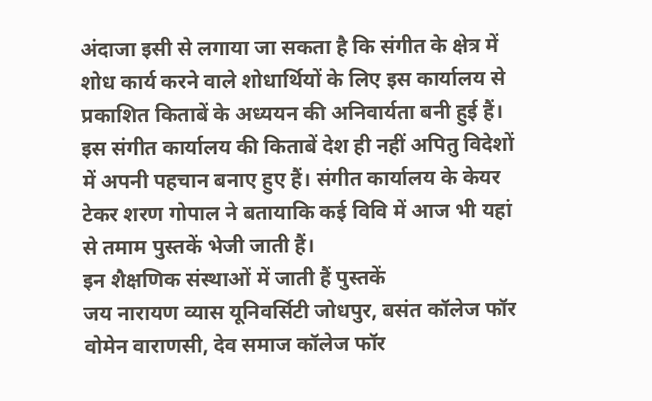अंदाजा इसी से लगाया जा सकता है कि संगीत के क्षेत्र में शोध कार्य करने वाले शोधार्थियों के लिए इस कार्यालय से प्रकाशित किताबें के अध्ययन की अनिवार्यता बनी हुई हैं। इस संगीत कार्यालय की किताबें देश ही नहीं अपितु विदेशों में अपनी पहचान बनाए हुए हैं। संगीत कार्यालय के केयर टेकर शरण गोपाल ने बतायाकि कई विवि में आज भी यहां से तमाम पुस्तकें भेजी जाती हैं।
इन शैक्षणिक संस्थाओं में जाती हैं पुस्तकें
जय नारायण व्यास यूनिवर्सिटी जोधपुर, बसंत कॉलेज फॉर वोमेन वाराणसी, देव समाज कॉलेज फॉर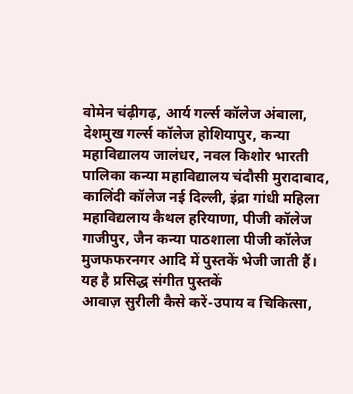वोमेन चंढ़ीगढ़, आर्य गर्ल्स कॉलेज अंबाला, देशमुख गर्ल्स कॉलेज होशियापुर, कन्या महाविद्यालय जालंधर, नवल किशोर भारती पालिका कन्या महाविद्यालय चंदौसी मुरादाबाद, कालिंदी कॉलेज नई दिल्ली, इंद्रा गांधी महिला महाविद्यलाय कैथल हरियाणा, पीजी कॉलेज गाजीपुर, जैन कन्या पाठशाला पीजी कॉलेज मुजफफरनगर आदि में पुस्तकें भेजी जाती हैं।
यह है प्रसिद्ध संगीत पुस्तकें
आवाज़ सुरीली कैसे करें-उपाय व चिकित्सा,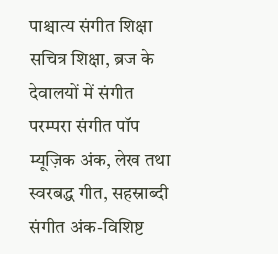पाश्चात्य संगीत शिक्षा सचित्र शिक्षा, ब्रज के देवालयों में संगीत परम्परा संगीत पॉप म्यूज़िक अंक, लेख तथा स्वरबद्ध गीत, सहस्राब्दी संगीत अंक-विशिष्ट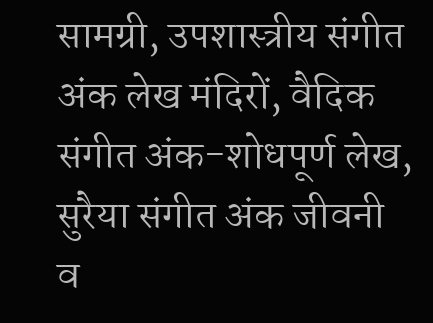सामग्री, उपशास्त्रीय संगीत अंक लेख मंदिरों, वैदिक संगीत अंक-शोधपूर्ण लेख, सुरैया संगीत अंक जीवनी व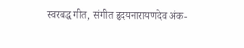स्वरबद्ध गीत, संगीत हृदयनारायणदेव अंक-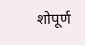शोपूर्ण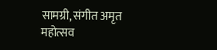सामग्री, संगीत अमृत महोत्सव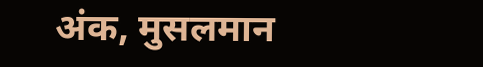अंक, मुसलमान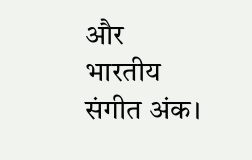और भारतीय संगीत अंक।